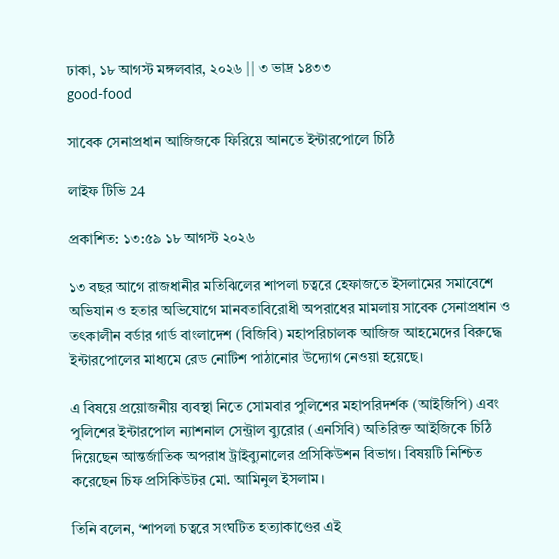ঢাকা, ১৮ আগস্ট মঙ্গলবার, ২০২৬ || ৩ ভাদ্র ১৪৩৩
good-food

সাবেক সেনাপ্রধান আজিজকে ফিরিয়ে আনতে ইন্টারপোলে চিঠি

লাইফ টিভি 24

প্রকাশিত: ১৩:৫৯ ১৮ আগস্ট ২০২৬

১৩ বছর আগে রাজধানীর মতিঝিলের শাপলা চত্বরে হেফাজতে ইসলামের সমাবেশে অভিযান ও হতার অভিযোগে মানবতাবিরোধী অপরাধের মামলায় সাবেক সেনাপ্রধান ও তৎকালীন বর্ডার গার্ড বাংলাদেশ (বিজিবি) মহাপরিচালক আজিজ আহমেদের বিরুদ্ধে ইন্টারপোলের মাধ্যমে রেড নোটিশ পাঠানোর উদ্যোগ নেওয়া হয়েছে।

এ বিষয়ে প্রয়োজনীয় ব্যবস্থা নিতে সোমবার পুলিশের মহাপরিদর্শক (আইজিপি) এবং পুলিশের ইন্টারপোল ন্যাশনাল সেন্ট্রাল ব্যুরোর (এনসিবি) অতিরিক্ত আইজিকে চিঠি দিয়েছেন আন্তর্জাতিক অপরাধ ট্রাইব্যুনালের প্রসিকিউশন বিভাগ। বিষয়টি নিশ্চিত করেছেন চিফ প্রসিকিউটর মো. আমিনুল ইসলাম।

তিনি বলেন, ‘শাপলা চত্বরে সংঘটিত হত্যাকাণ্ডের এই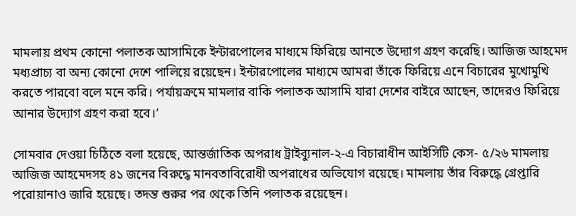মামলায় প্রথম কোনো পলাতক আসামিকে ইন্টারপোলের মাধ্যমে ফিরিয়ে আনতে উদ্যোগ গ্রহণ করেছি। আজিজ আহমেদ মধ্যপ্রাচ্য বা অন্য কোনো দেশে পালিয়ে রয়েছেন। ইন্টারপোলের মাধ্যমে আমরা তাঁকে ফিরিয়ে এনে বিচারের মুখোমুখি করতে পারবো বলে মনে করি। পর্যায়ক্রমে মামলার বাকি পলাতক আসামি যারা দেশের বাইরে আছেন, তাদেরও ফিরিয়ে আনার উদ্যোগ গ্রহণ করা হবে।’

সোমবার দেওয়া চিঠিতে বলা হয়েছে, আন্তর্জাতিক অপরাধ ট্রাইব্যুনাল-২-এ বিচারাধীন আইসিটি কেস- ৫/২৬ মামলায় আজিজ আহমেদসহ ৪১ জনের বিরুদ্ধে মানবতাবিরোধী অপরাধের অভিযোগ রয়েছে। মামলায় তাঁর বিরুদ্ধে গ্রেপ্তারি পরোয়ানাও জারি হয়েছে। তদন্ত শুরুর পর থেকে তিনি পলাতক রয়েছেন।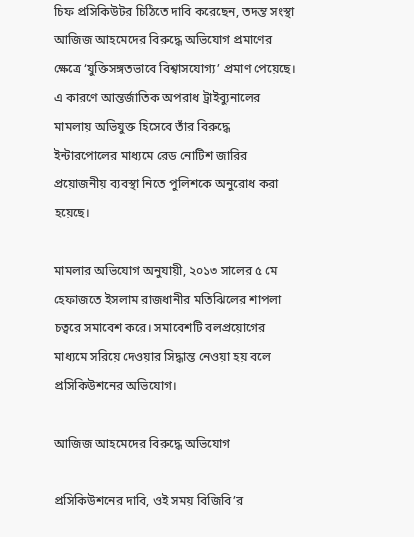চিফ প্রসিকিউটর চিঠিতে দাবি করেছেন, তদন্ত সংস্থা আজিজ আহমেদের বিরুদ্ধে অভিযোগ প্রমাণের ক্ষেত্রে ‘যুক্তিসঙ্গতভাবে বিশ্বাসযোগ্য’ প্রমাণ পেয়েছে। এ কারণে আন্তর্জাতিক অপরাধ ট্রাইব্যুনালের মামলায় অভিযুক্ত হিসেবে তাঁর বিরুদ্ধে ইন্টারপোলের মাধ্যমে রেড নোটিশ জারির প্রয়োজনীয় ব্যবস্থা নিতে পুলিশকে অনুরোধ করা হয়েছে।

মামলার অভিযোগ অনুযায়ী, ২০১৩ সালের ৫ মে হেফাজতে ইসলাম রাজধানীর মতিঝিলের শাপলা চত্বরে সমাবেশ করে। সমাবেশটি বলপ্রয়োগের মাধ্যমে সরিয়ে দেওয়ার সিদ্ধান্ত নেওয়া হয় বলে প্রসিকিউশনের অভিযোগ।

আজিজ আহমেদের বিরুদ্ধে অভিযোগ

প্রসিকিউশনের দাবি, ওই সময় বিজিবি’র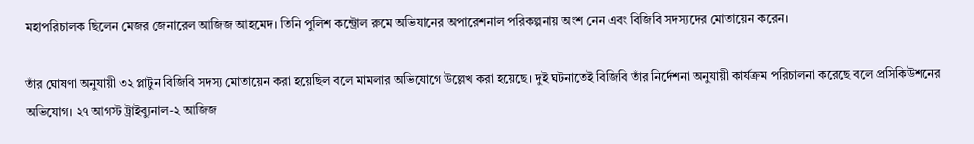মহাপরিচালক ছিলেন মেজর জেনারেল আজিজ আহমেদ। তিনি পুলিশ কন্ট্রোল রুমে অভিযানের অপারেশনাল পরিকল্পনায় অংশ নেন এবং বিজিবি সদস্যদের মোতায়েন করেন।

তাঁর ঘোষণা অনুযায়ী ৩২ প্লাটুন বিজিবি সদস্য মোতায়েন করা হয়েছিল বলে মামলার অভিযোগে উল্লেখ করা হয়েছে। দুই ঘটনাতেই বিজিবি তাঁর নির্দেশনা অনুযায়ী কার্যক্রম পরিচালনা করেছে বলে প্রসিকিউশনের অভিযোগ। ২৭ আগস্ট ট্রাইব্যুনাল-২ আজিজ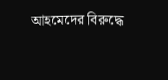আহমেদের বিরুদ্ধে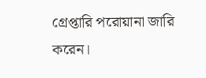গ্রেপ্তারি পরোয়ানা জারি করেন।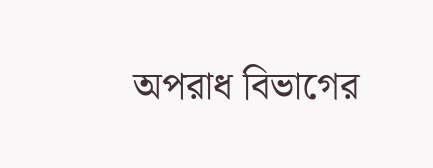অপরাধ বিভাগের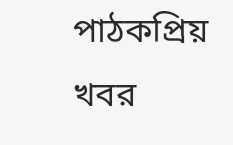পাঠকপ্রিয় খবর